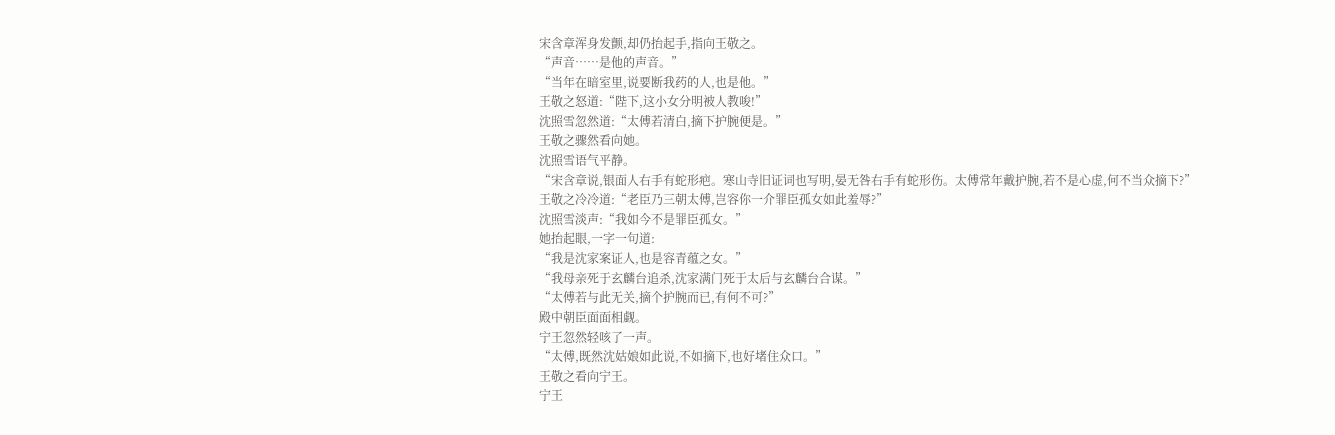宋含章浑身发颤,却仍抬起手,指向王敬之。
“声音……是他的声音。”
“当年在暗室里,说要断我药的人,也是他。”
王敬之怒道:“陛下,这小女分明被人教唆!”
沈照雪忽然道:“太傅若清白,摘下护腕便是。”
王敬之骤然看向她。
沈照雪语气平静。
“宋含章说,银面人右手有蛇形疤。寒山寺旧证词也写明,晏无咎右手有蛇形伤。太傅常年戴护腕,若不是心虚,何不当众摘下?”
王敬之冷冷道:“老臣乃三朝太傅,岂容你一介罪臣孤女如此羞辱?”
沈照雪淡声:“我如今不是罪臣孤女。”
她抬起眼,一字一句道:
“我是沈家案证人,也是容青蕴之女。”
“我母亲死于玄麟台追杀,沈家满门死于太后与玄麟台合谋。”
“太傅若与此无关,摘个护腕而已,有何不可?”
殿中朝臣面面相觑。
宁王忽然轻咳了一声。
“太傅,既然沈姑娘如此说,不如摘下,也好堵住众口。”
王敬之看向宁王。
宁王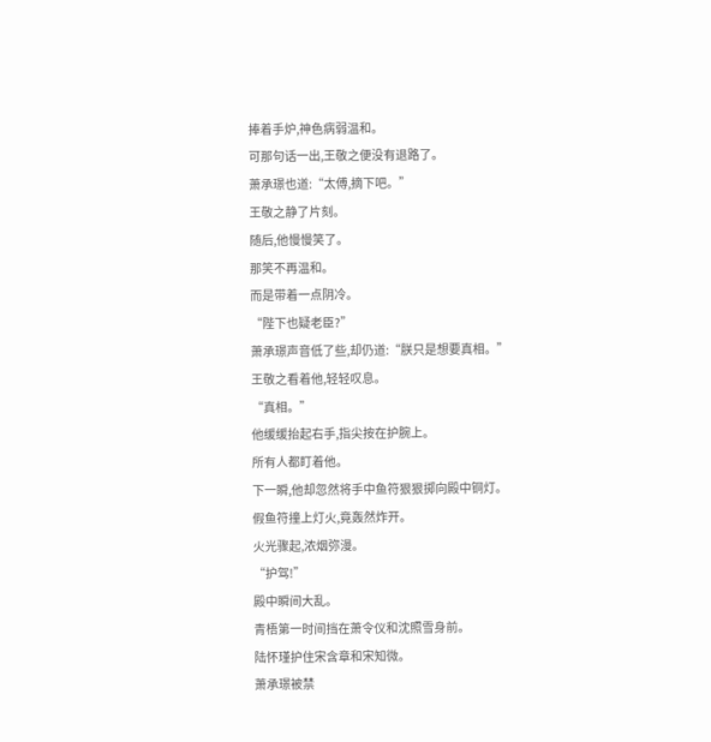捧着手炉,神色病弱温和。
可那句话一出,王敬之便没有退路了。
萧承璟也道:“太傅,摘下吧。”
王敬之静了片刻。
随后,他慢慢笑了。
那笑不再温和。
而是带着一点阴冷。
“陛下也疑老臣?”
萧承璟声音低了些,却仍道:“朕只是想要真相。”
王敬之看着他,轻轻叹息。
“真相。”
他缓缓抬起右手,指尖按在护腕上。
所有人都盯着他。
下一瞬,他却忽然将手中鱼符狠狠掷向殿中铜灯。
假鱼符撞上灯火,竟轰然炸开。
火光骤起,浓烟弥漫。
“护驾!”
殿中瞬间大乱。
青梧第一时间挡在萧令仪和沈照雪身前。
陆怀瑾护住宋含章和宋知微。
萧承璟被禁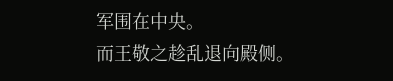军围在中央。
而王敬之趁乱退向殿侧。